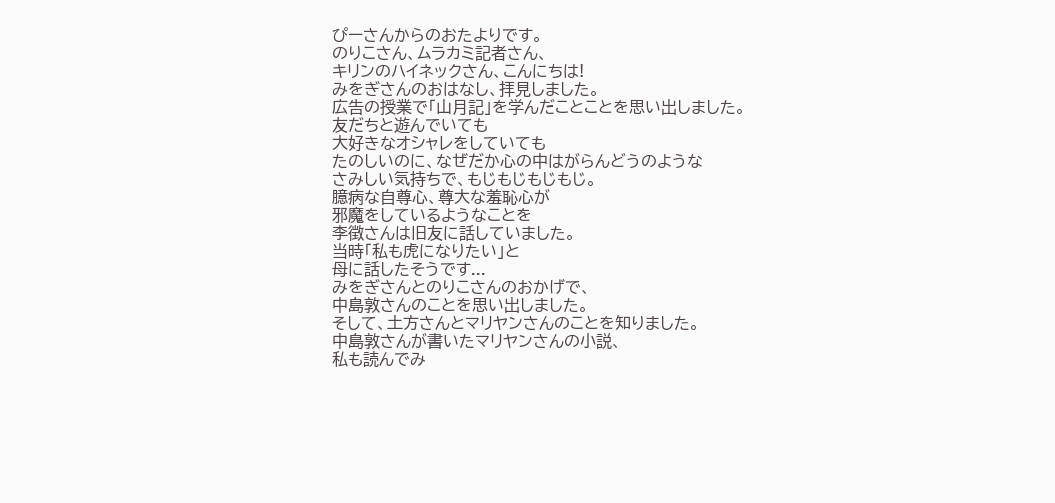ぴーさんからのおたよりです。
のりこさん、ムラカミ記者さん、
キリンのハイネックさん、こんにちは!
みをぎさんのおはなし、拝見しました。
広告の授業で「山月記」を学んだことことを思い出しました。
友だちと遊んでいても
大好きなオシャレをしていても
たのしいのに、なぜだか心の中はがらんどうのような
さみしい気持ちで、もじもじもじもじ。
臆病な自尊心、尊大な羞恥心が
邪魔をしているようなことを
李徴さんは旧友に話していました。
当時「私も虎になりたい」と
母に話したそうです...
みをぎさんとのりこさんのおかげで、
中島敦さんのことを思い出しました。
そして、土方さんとマリヤンさんのことを知りました。
中島敦さんが書いたマリヤンさんの小説、
私も読んでみ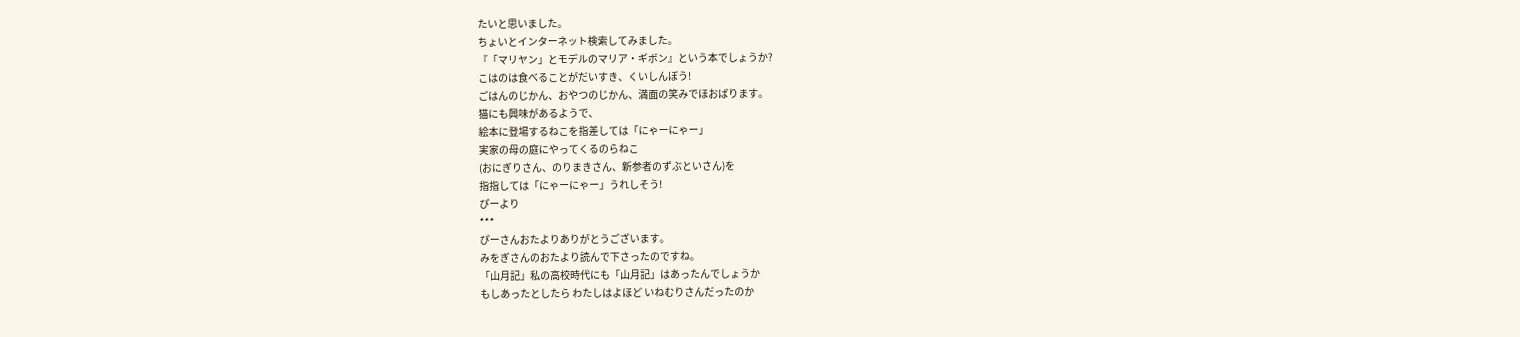たいと思いました。
ちょいとインターネット検索してみました。
『「マリヤン」とモデルのマリア・ギボン』という本でしょうか?
こはのは食べることがだいすき、くいしんぼう!
ごはんのじかん、おやつのじかん、満面の笑みでほおばります。
猫にも興味があるようで、
絵本に登場するねこを指差しては「にゃーにゃー」
実家の母の庭にやってくるのらねこ
(おにぎりさん、のりまきさん、新参者のずぶといさん)を
指指しては「にゃーにゃー」うれしそう!
ぴーより
***
ぴーさんおたよりありがとうございます。
みをぎさんのおたより読んで下さったのですね。
「山月記」私の高校時代にも「山月記」はあったんでしょうか
もしあったとしたら わたしはよほど いねむりさんだったのか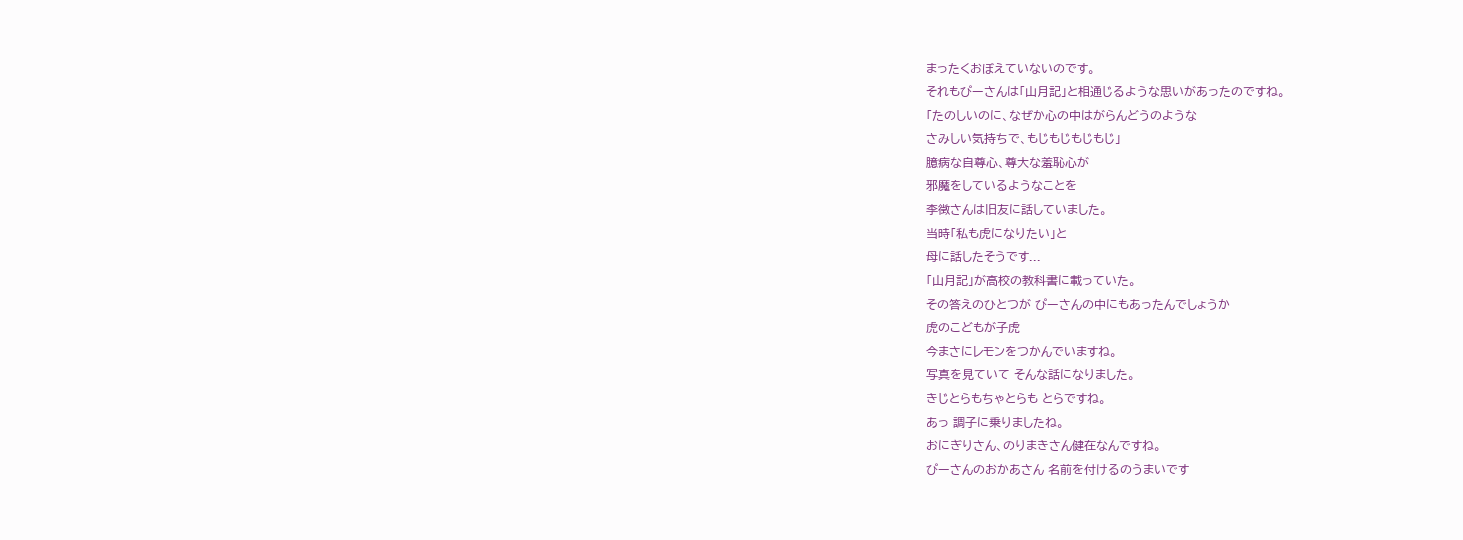まったくおぼえていないのです。
それもぴーさんは「山月記」と相通じるような思いがあったのですね。
「たのしいのに、なぜか心の中はがらんどうのような
さみしい気持ちで、もじもじもじもじ」
臆病な自尊心、尊大な羞恥心が
邪魔をしているようなことを
李徴さんは旧友に話していました。
当時「私も虎になりたい」と
母に話したそうです...
「山月記」が高校の教科書に載っていた。
その答えのひとつが ぴーさんの中にもあったんでしょうか
虎のこどもが子虎
今まさにレモンをつかんでいますね。
写真を見ていて そんな話になりました。
きじとらもちゃとらも とらですね。
あっ 調子に乗りましたね。
おにぎりさん、のりまきさん健在なんですね。
ぴーさんのおかあさん 名前を付けるのうまいです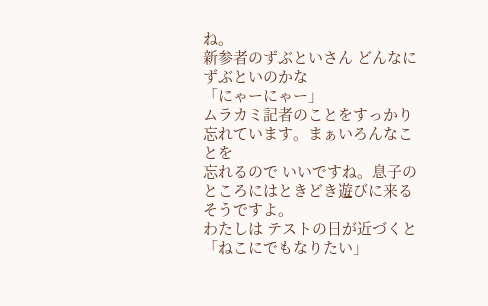ね。
新参者のずぶといさん どんなにずぶといのかな
「にゃーにゃー」
ムラカミ記者のことをすっかり忘れています。まぁいろんなことを
忘れるので いいですね。息子のところにはときどき遊びに来る
そうですよ。
わたしは テストの日が近づくと 「ねこにでもなりたい」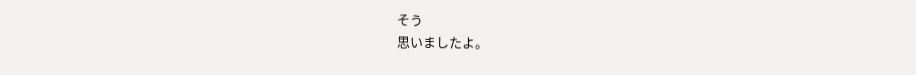そう
思いましたよ。